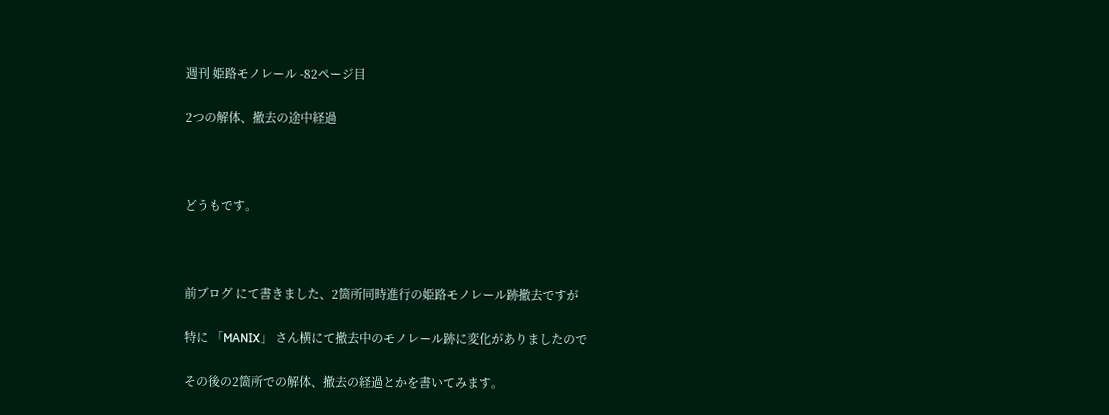週刊 姫路モノレール -82ページ目

2つの解体、撤去の途中経過



どうもです。



前ブログ にて書きました、2箇所同時進行の姫路モノレール跡撤去ですが

特に 「MANIX」 さん横にて撤去中のモノレール跡に変化がありましたので

その後の2箇所での解体、撤去の経過とかを書いてみます。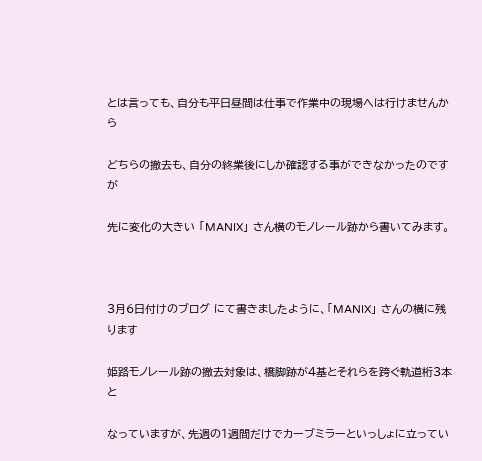とは言っても、自分も平日昼間は仕事で作業中の現場へは行けませんから

どちらの撤去も、自分の終業後にしか確認する事ができなかったのですが

先に変化の大きい 「MANIX」 さん横のモノレール跡から書いてみます。



3月6日付けのブログ にて書きましたように、「MANIX」 さんの横に残ります

姫路モノレール跡の撤去対象は、橋脚跡が4基とそれらを跨ぐ軌道桁3本と

なっていますが、先週の1週間だけでカーブミラーといっしょに立ってい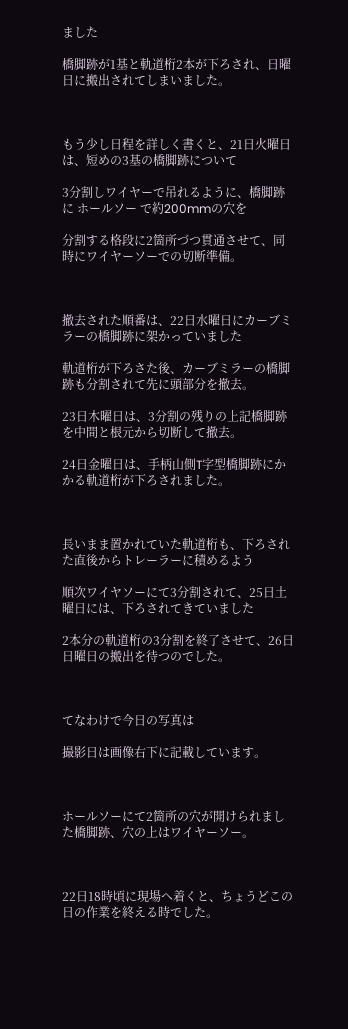ました

橋脚跡が1基と軌道桁2本が下ろされ、日曜日に搬出されてしまいました。



もう少し日程を詳しく書くと、21日火曜日は、短めの3基の橋脚跡について

3分割しワイヤーで吊れるように、橋脚跡に ホールソー で約200mmの穴を

分割する格段に2箇所づつ貫通させて、同時にワイヤーソーでの切断準備。



撤去された順番は、22日水曜日にカーブミラーの橋脚跡に架かっていました

軌道桁が下ろさた後、カーブミラーの橋脚跡も分割されて先に頭部分を撤去。

23日木曜日は、3分割の残りの上記橋脚跡を中間と根元から切断して撤去。

24日金曜日は、手柄山側T字型橋脚跡にかかる軌道桁が下ろされました。



長いまま置かれていた軌道桁も、下ろされた直後からトレーラーに積めるよう

順次ワイヤソーにて3分割されて、25日土曜日には、下ろされてきていました

2本分の軌道桁の3分割を終了させて、26日日曜日の搬出を待つのでした。



てなわけで今日の写真は

撮影日は画像右下に記載しています。



ホールソーにて2箇所の穴が開けられました橋脚跡、穴の上はワイヤーソー。



22日18時頃に現場へ着くと、ちょうどこの日の作業を終える時でした。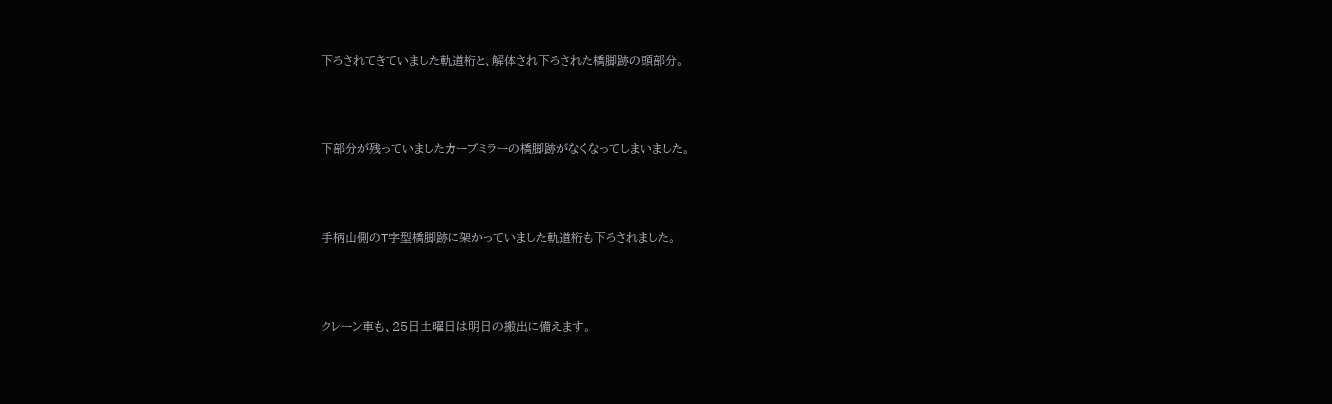下ろされてきていました軌道桁と、解体され下ろされた橋脚跡の頭部分。



下部分が残っていましたカーブミラーの橋脚跡がなくなってしまいました。



手柄山側のT字型橋脚跡に架かっていました軌道桁も下ろされました。



クレーン車も、25日土曜日は明日の搬出に備えます。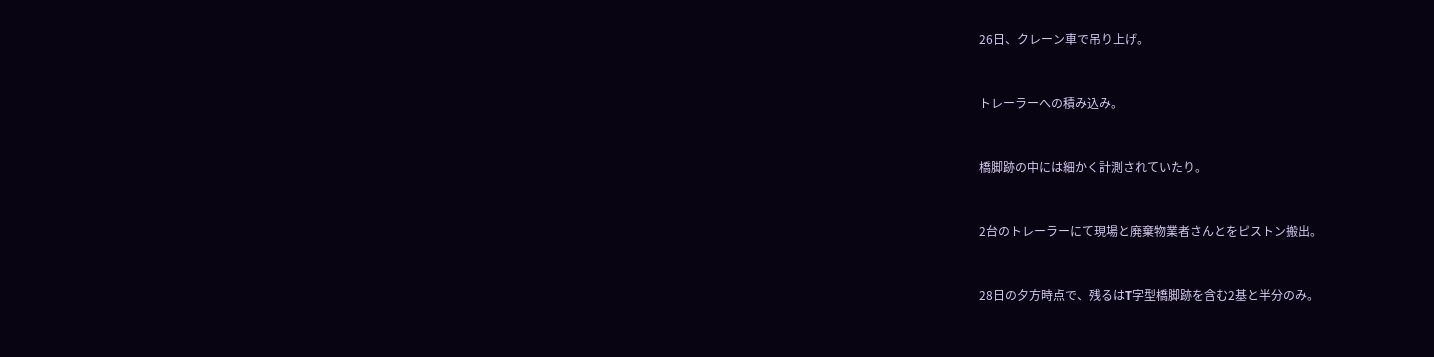26日、クレーン車で吊り上げ。



トレーラーへの積み込み。



橋脚跡の中には細かく計測されていたり。



2台のトレーラーにて現場と廃棄物業者さんとをピストン搬出。



28日の夕方時点で、残るはT字型橋脚跡を含む2基と半分のみ。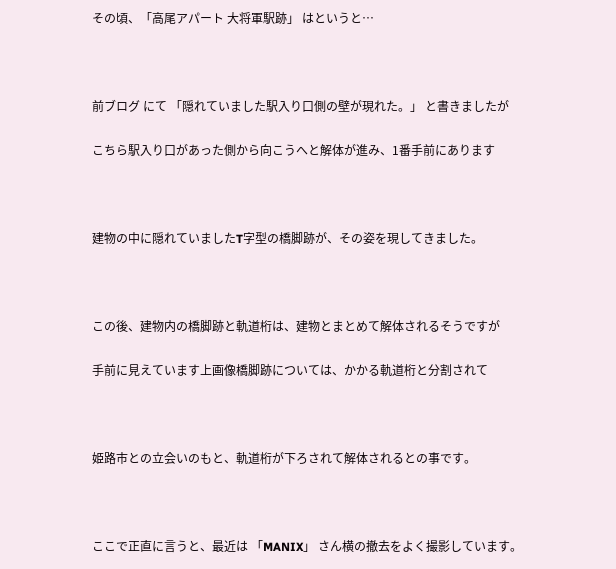その頃、「高尾アパート 大将軍駅跡」 はというと…



前ブログ にて 「隠れていました駅入り口側の壁が現れた。」 と書きましたが

こちら駅入り口があった側から向こうへと解体が進み、1番手前にあります



建物の中に隠れていましたT字型の橋脚跡が、その姿を現してきました。



この後、建物内の橋脚跡と軌道桁は、建物とまとめて解体されるそうですが

手前に見えています上画像橋脚跡については、かかる軌道桁と分割されて



姫路市との立会いのもと、軌道桁が下ろされて解体されるとの事です。



ここで正直に言うと、最近は 「MANIX」 さん横の撤去をよく撮影しています。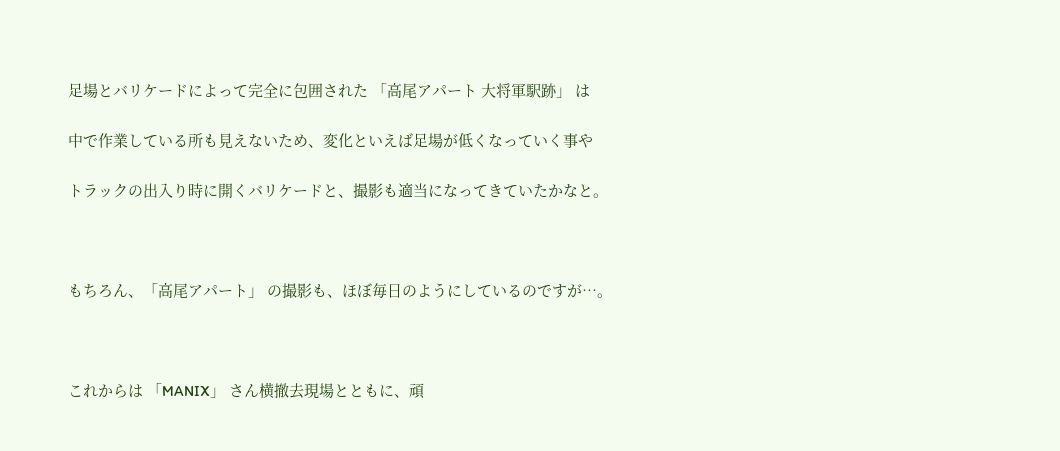足場とバリケードによって完全に包囲された 「高尾アパート 大将軍駅跡」 は

中で作業している所も見えないため、変化といえば足場が低くなっていく事や

トラックの出入り時に開くバリケードと、撮影も適当になってきていたかなと。



もちろん、「高尾アパート」 の撮影も、ほぼ毎日のようにしているのですが…。



これからは 「MANIX」 さん横撤去現場とともに、頑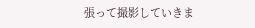張って撮影していきま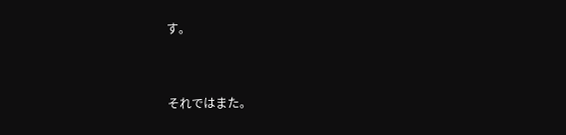す。



それではまた。